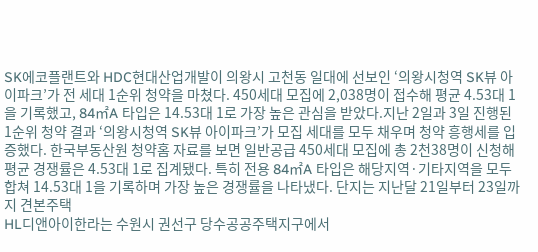SK에코플랜트와 HDC현대산업개발이 의왕시 고천동 일대에 선보인 ‘의왕시청역 SK뷰 아이파크’가 전 세대 1순위 청약을 마쳤다. 450세대 모집에 2,038명이 접수해 평균 4.53대 1을 기록했고, 84㎡A 타입은 14.53대 1로 가장 높은 관심을 받았다.지난 2일과 3일 진행된 1순위 청약 결과 ‘의왕시청역 SK뷰 아이파크’가 모집 세대를 모두 채우며 청약 흥행세를 입증했다. 한국부동산원 청약홈 자료를 보면 일반공급 450세대 모집에 총 2천38명이 신청해 평균 경쟁률은 4.53대 1로 집계됐다. 특히 전용 84㎡A 타입은 해당지역·기타지역을 모두 합쳐 14.53대 1을 기록하며 가장 높은 경쟁률을 나타냈다. 단지는 지난달 21일부터 23일까지 견본주택
HL디앤아이한라는 수원시 권선구 당수공공주택지구에서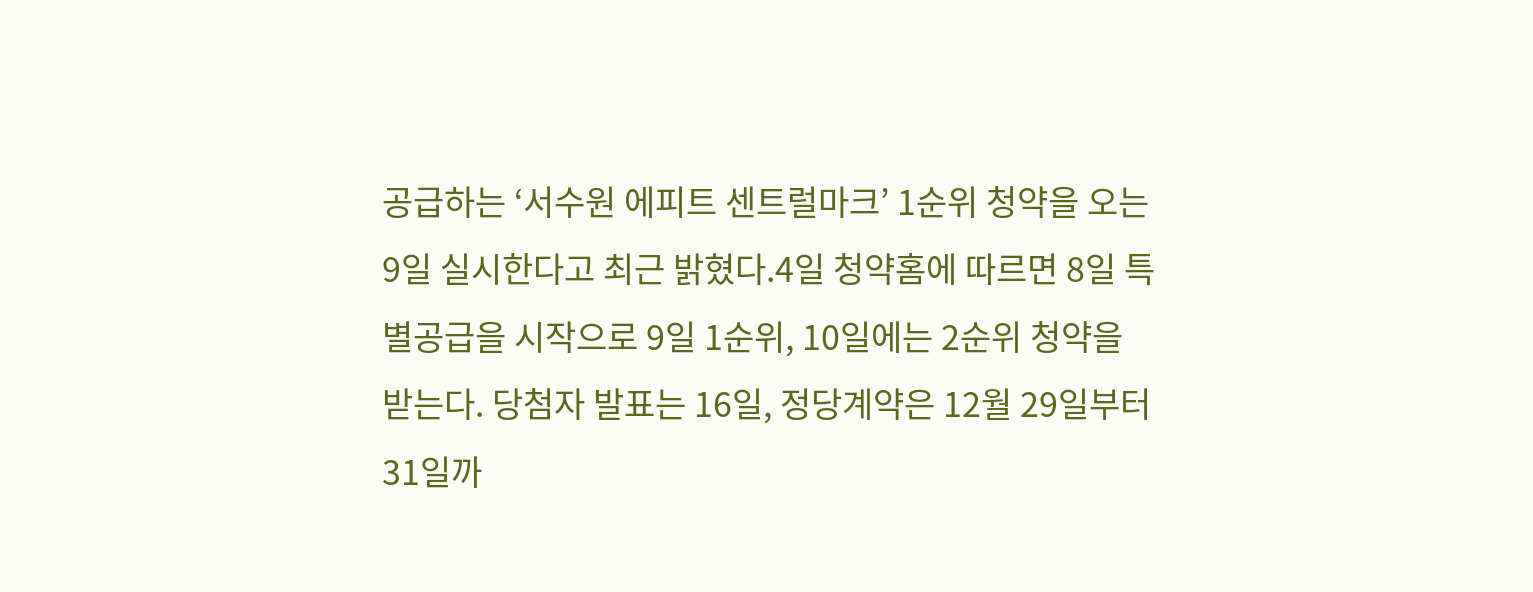공급하는 ‘서수원 에피트 센트럴마크’ 1순위 청약을 오는 9일 실시한다고 최근 밝혔다.4일 청약홈에 따르면 8일 특별공급을 시작으로 9일 1순위, 10일에는 2순위 청약을 받는다. 당첨자 발표는 16일, 정당계약은 12월 29일부터 31일까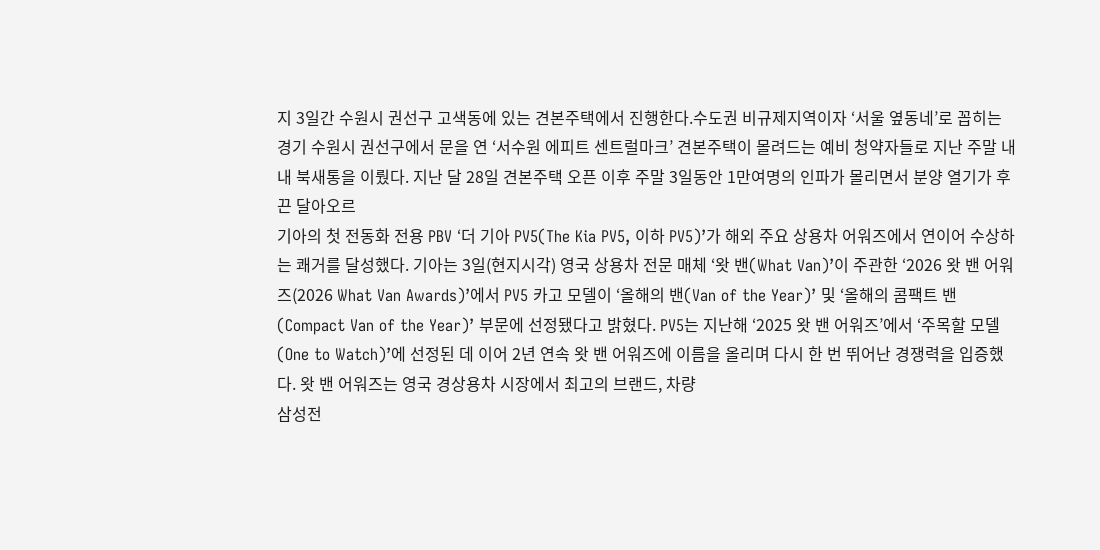지 3일간 수원시 권선구 고색동에 있는 견본주택에서 진행한다.수도권 비규제지역이자 ‘서울 옆동네’로 꼽히는 경기 수원시 권선구에서 문을 연 ‘서수원 에피트 센트럴마크’ 견본주택이 몰려드는 예비 청약자들로 지난 주말 내내 북새통을 이뤘다. 지난 달 28일 견본주택 오픈 이후 주말 3일동안 1만여명의 인파가 몰리면서 분양 열기가 후끈 달아오르
기아의 첫 전동화 전용 PBV ‘더 기아 PV5(The Kia PV5, 이하 PV5)’가 해외 주요 상용차 어워즈에서 연이어 수상하는 쾌거를 달성했다. 기아는 3일(현지시각) 영국 상용차 전문 매체 ‘왓 밴(What Van)’이 주관한 ‘2026 왓 밴 어워즈(2026 What Van Awards)’에서 PV5 카고 모델이 ‘올해의 밴(Van of the Year)’ 및 ‘올해의 콤팩트 밴(Compact Van of the Year)’ 부문에 선정됐다고 밝혔다. PV5는 지난해 ‘2025 왓 밴 어워즈’에서 ‘주목할 모델(One to Watch)’에 선정된 데 이어 2년 연속 왓 밴 어워즈에 이름을 올리며 다시 한 번 뛰어난 경쟁력을 입증했다. 왓 밴 어워즈는 영국 경상용차 시장에서 최고의 브랜드, 차량
삼성전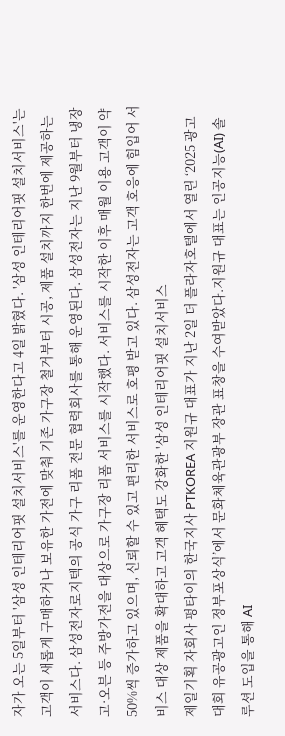자가 오는 5일부터 '삼성 인테리어핏 설치서비스'를 운영한다고 4일 밝혔다. '삼성 인테리어핏 설치서비스'는 고객이 새롭게 구매하거나 보유한 가전에 맞춰 기존 가구장 철거부터 시공, 제품 설치까지 한번에 제공하는 서비스다. 삼성전자로지텍의 공식 가구 리폼 전문 협력회사를 통해 운영된다. 삼성전자는 지난 9월부터 냉장고·오븐 등 주방가전을 대상으로 가구장 리폼 서비스를 시작했다. 서비스를 시작한 이후 매월 이용 고객이 약 50%씩 증가하고 있으며, 신뢰할 수 있고 편리한 서비스로 호평 받고 있다. 삼성전자는 고객 호응에 힘입어 서비스 대상 제품을 확대하고 고객 혜택도 강화한 '삼성 인테리어핏 설치서비스
제일기획 자회사 펑타이의 한국지사 PTKOREA 지원규 대표가 지난 2일 더 플라자호텔에서 열린 ‘2025 광고대회 유공광고인 정부포상식’에서 문화체육관광부 장관 표창을 수여받았다.지원규 대표는 인공지능(AI) 솔루션 도입을 통해 AI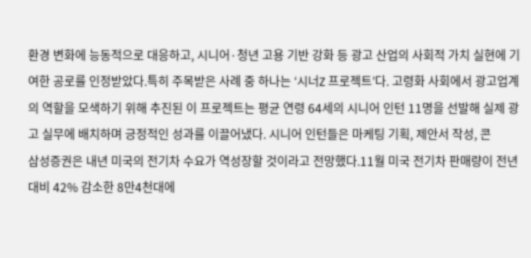환경 변화에 능동적으로 대응하고, 시니어·청년 고용 기반 강화 등 광고 산업의 사회적 가치 실현에 기여한 공로를 인정받았다.특히 주목받은 사례 중 하나는 ‘시너Z 프로젝트’다. 고령화 사회에서 광고업계의 역할을 모색하기 위해 추진된 이 프로젝트는 평균 연령 64세의 시니어 인턴 11명을 선발해 실제 광고 실무에 배치하며 긍정적인 성과를 이끌어냈다. 시니어 인턴들은 마케팅 기획, 제안서 작성, 콘
삼성증권은 내년 미국의 전기차 수요가 역성장할 것이라고 전망했다.11월 미국 전기차 판매량이 전년 대비 42% 감소한 8만4천대에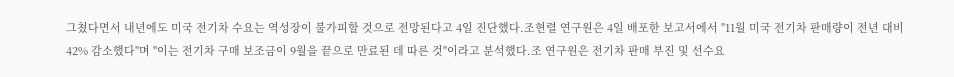그쳤다면서 내년에도 미국 전기차 수요는 역성장이 불가피할 것으로 전망된다고 4일 진단했다.조현렬 연구원은 4일 배포한 보고서에서 "11월 미국 전기차 판매량이 전년 대비 42% 감소했다"며 "이는 전기차 구매 보조금이 9월을 끝으로 만료된 데 따른 것"이라고 분석했다.조 연구원은 전기차 판매 부진 및 선수요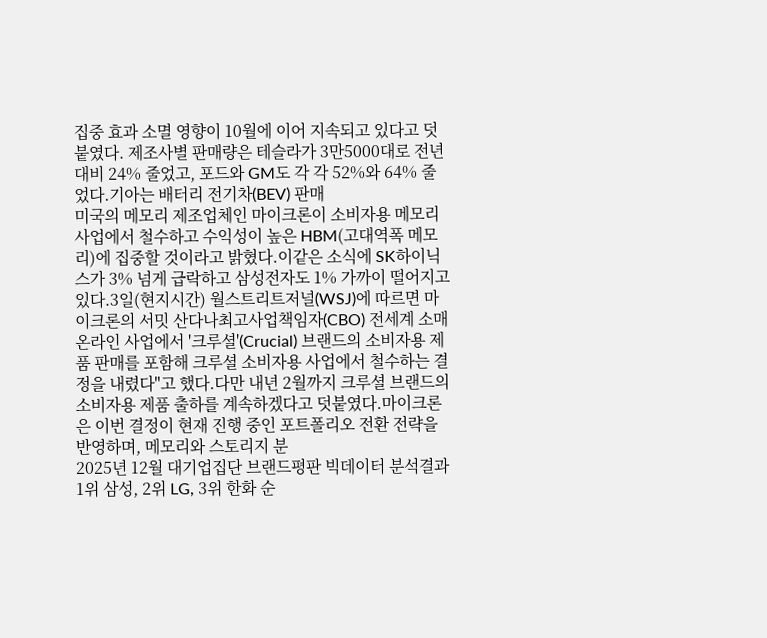집중 효과 소멸 영향이 10월에 이어 지속되고 있다고 덧붙였다. 제조사별 판매량은 테슬라가 3만5000대로 전년 대비 24% 줄었고, 포드와 GM도 각 각 52%와 64% 줄었다.기아는 배터리 전기차(BEV) 판매
미국의 메모리 제조업체인 마이크론이 소비자용 메모리 사업에서 철수하고 수익성이 높은 HBM(고대역폭 메모리)에 집중할 것이라고 밝혔다.이같은 소식에 SK하이닉스가 3% 넘게 급락하고 삼성전자도 1% 가까이 떨어지고 있다.3일(현지시간) 월스트리트저널(WSJ)에 따르면 마이크론의 서밋 산다나최고사업책임자(CBO) 전세계 소매 온라인 사업에서 '크루셜'(Crucial) 브랜드의 소비자용 제품 판매를 포함해 크루셜 소비자용 사업에서 철수하는 결정을 내렸다"고 했다.다만 내년 2월까지 크루셜 브랜드의 소비자용 제품 출하를 계속하겠다고 덧붙였다.마이크론은 이번 결정이 현재 진행 중인 포트폴리오 전환 전략을 반영하며, 메모리와 스토리지 분
2025년 12월 대기업집단 브랜드평판 빅데이터 분석결과 1위 삼성, 2위 LG, 3위 한화 순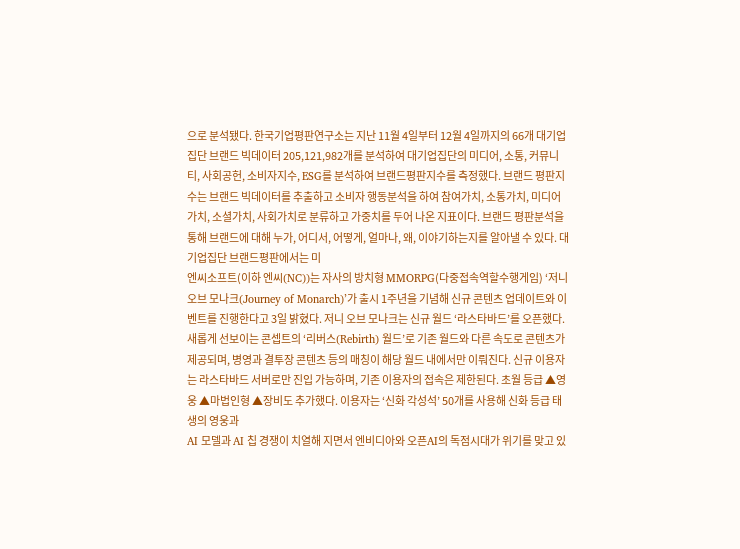으로 분석됐다. 한국기업평판연구소는 지난 11월 4일부터 12월 4일까지의 66개 대기업집단 브랜드 빅데이터 205,121,982개를 분석하여 대기업집단의 미디어, 소통, 커뮤니티, 사회공헌, 소비자지수, ESG를 분석하여 브랜드평판지수를 측정했다. 브랜드 평판지수는 브랜드 빅데이터를 추출하고 소비자 행동분석을 하여 참여가치, 소통가치, 미디어가치, 소셜가치, 사회가치로 분류하고 가중치를 두어 나온 지표이다. 브랜드 평판분석을 통해 브랜드에 대해 누가, 어디서, 어떻게, 얼마나, 왜, 이야기하는지를 알아낼 수 있다. 대기업집단 브랜드평판에서는 미
엔씨소프트(이하 엔씨(NC))는 자사의 방치형 MMORPG(다중접속역할수행게임) ‘저니 오브 모나크(Journey of Monarch)’가 출시 1주년을 기념해 신규 콘텐츠 업데이트와 이벤트를 진행한다고 3일 밝혔다. 저니 오브 모나크는 신규 월드 ‘라스타바드’를 오픈했다. 새롭게 선보이는 콘셉트의 ‘리버스(Rebirth) 월드’로 기존 월드와 다른 속도로 콘텐츠가 제공되며, 병영과 결투장 콘텐츠 등의 매칭이 해당 월드 내에서만 이뤄진다. 신규 이용자는 라스타바드 서버로만 진입 가능하며, 기존 이용자의 접속은 제한된다. 초월 등급 ▲영웅 ▲마법인형 ▲장비도 추가했다. 이용자는 ‘신화 각성석’ 50개를 사용해 신화 등급 태생의 영웅과
AI 모델과 AI 칩 경쟁이 치열해 지면서 엔비디아와 오픈AI의 독점시대가 위기를 맞고 있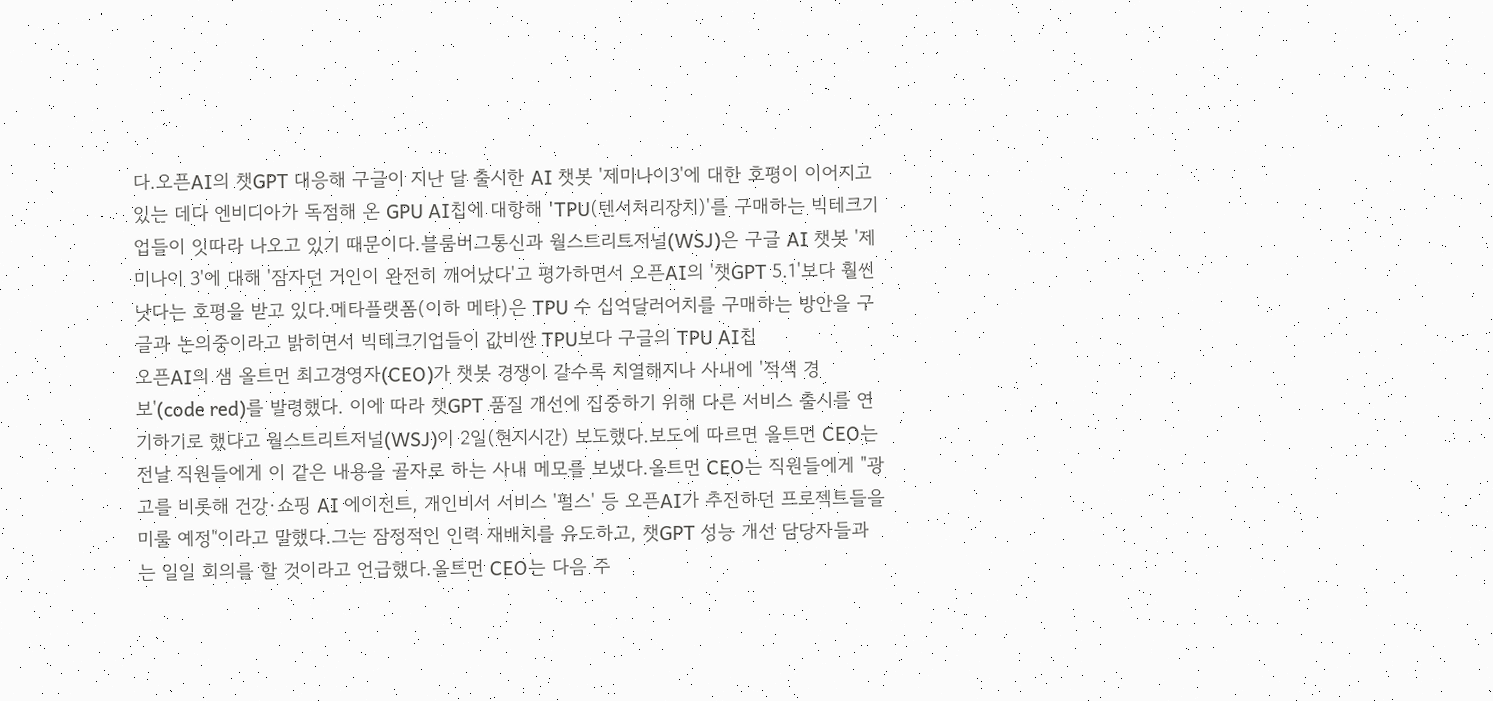다.오픈AI의 챗GPT 대응해 구글이 지난 달 출시한 AI 챗봇 '제미나이3'에 대한 호평이 이어지고 있는 데다 엔비디아가 독점해 온 GPU AI칩에 대항해 'TPU(텐서처리장치)'를 구매하는 빅테크기업들이 잇따라 나오고 있기 때문이다.블룸버그통신과 월스트리트저널(WSJ)은 구글 AI 챗봇 '제미나이 3'에 대해 '잠자던 거인이 완전히 깨어났다'고 평가하면서 오픈AI의 '챗GPT 5.1'보다 훨씬 낫다는 호평을 받고 있다.메타플랫폼(이하 메타)은 TPU 수 십억달러어치를 구매하는 방안을 구글과 논의중이라고 밝히면서 빅테크기업들이 값비싼 TPU보다 구글의 TPU AI칩
오픈AI의 샘 올트먼 최고경영자(CEO)가 챗봇 경쟁이 갈수록 치열해지나 사내에 '적색 경보'(code red)를 발령했다. 이에 따라 챗GPT 품질 개선에 집중하기 위해 다른 서비스 출시를 연기하기로 했다고 월스트리트저널(WSJ)이 2일(현지시간) 보도했다.보도에 따르면 올트먼 CEO는 전날 직원들에게 이 같은 내용을 골자로 하는 사내 메모를 보냈다.올트먼 CEO는 직원들에게 "광고를 비롯해 건강·쇼핑 AI 에이전트, 개인비서 서비스 '펄스' 등 오픈AI가 추진하던 프로젝트들을 미룰 예정"이라고 말했다.그는 잠정적인 인력 재배치를 유도하고, 챗GPT 성능 개선 담당자들과는 일일 회의를 할 것이라고 언급했다.올트먼 CEO는 다음 주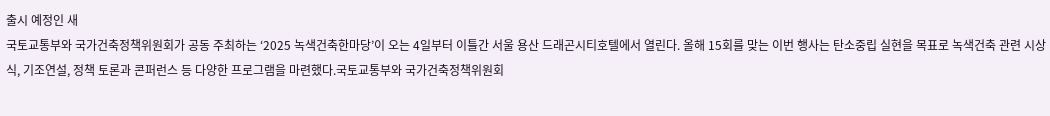출시 예정인 새
국토교통부와 국가건축정책위원회가 공동 주최하는 ‘2025 녹색건축한마당’이 오는 4일부터 이틀간 서울 용산 드래곤시티호텔에서 열린다. 올해 15회를 맞는 이번 행사는 탄소중립 실현을 목표로 녹색건축 관련 시상식, 기조연설, 정책 토론과 콘퍼런스 등 다양한 프로그램을 마련했다.국토교통부와 국가건축정책위원회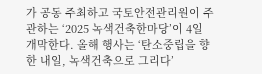가 공동 주최하고 국토안전관리원이 주관하는 ‘2025 녹색건축한마당’이 4일 개막한다. 올해 행사는 ‘탄소중립을 향한 내일, 녹색건축으로 그리다’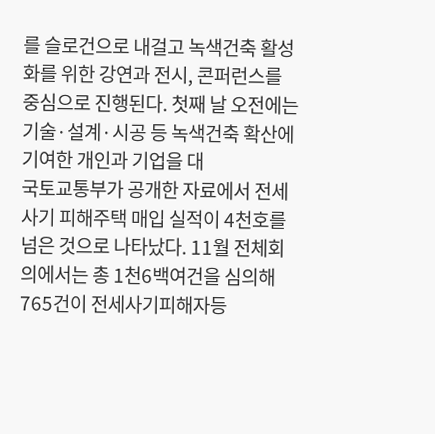를 슬로건으로 내걸고 녹색건축 활성화를 위한 강연과 전시, 콘퍼런스를 중심으로 진행된다. 첫째 날 오전에는 기술·설계·시공 등 녹색건축 확산에 기여한 개인과 기업을 대
국토교통부가 공개한 자료에서 전세사기 피해주택 매입 실적이 4천호를 넘은 것으로 나타났다. 11월 전체회의에서는 총 1천6백여건을 심의해 765건이 전세사기피해자등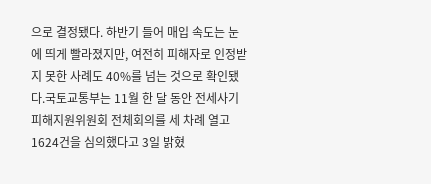으로 결정됐다. 하반기 들어 매입 속도는 눈에 띄게 빨라졌지만, 여전히 피해자로 인정받지 못한 사례도 40%를 넘는 것으로 확인됐다.국토교통부는 11월 한 달 동안 전세사기피해지원위원회 전체회의를 세 차례 열고 1624건을 심의했다고 3일 밝혔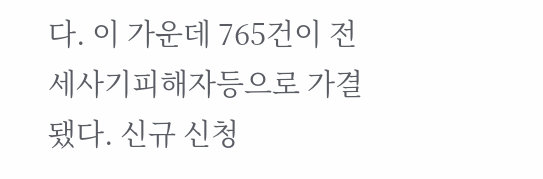다. 이 가운데 765건이 전세사기피해자등으로 가결됐다. 신규 신청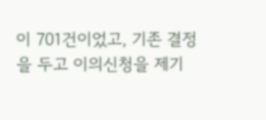이 701건이었고, 기존 결정을 두고 이의신청을 제기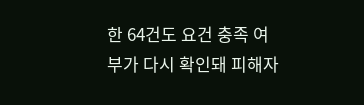한 64건도 요건 충족 여부가 다시 확인돼 피해자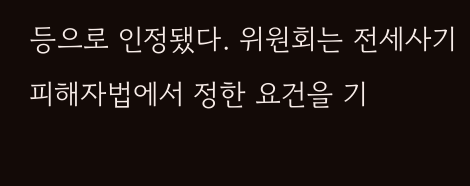등으로 인정됐다. 위원회는 전세사기피해자법에서 정한 요건을 기